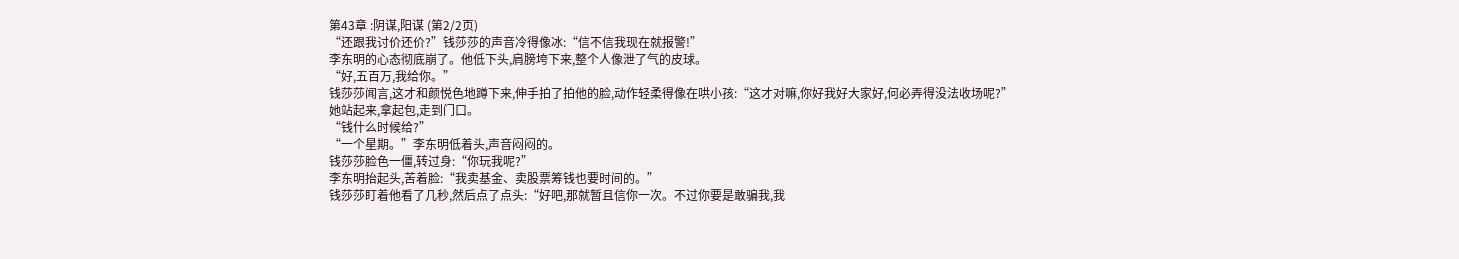第43章 :阴谋,阳谋 (第2/2页)
“还跟我讨价还价?”钱莎莎的声音冷得像冰:“信不信我现在就报警!”
李东明的心态彻底崩了。他低下头,肩膀垮下来,整个人像泄了气的皮球。
“好,五百万,我给你。”
钱莎莎闻言,这才和颜悦色地蹲下来,伸手拍了拍他的脸,动作轻柔得像在哄小孩:“这才对嘛,你好我好大家好,何必弄得没法收场呢?”
她站起来,拿起包,走到门口。
“钱什么时候给?”
“一个星期。”李东明低着头,声音闷闷的。
钱莎莎脸色一僵,转过身:“你玩我呢?”
李东明抬起头,苦着脸:“我卖基金、卖股票筹钱也要时间的。”
钱莎莎盯着他看了几秒,然后点了点头:“好吧,那就暂且信你一次。不过你要是敢骗我,我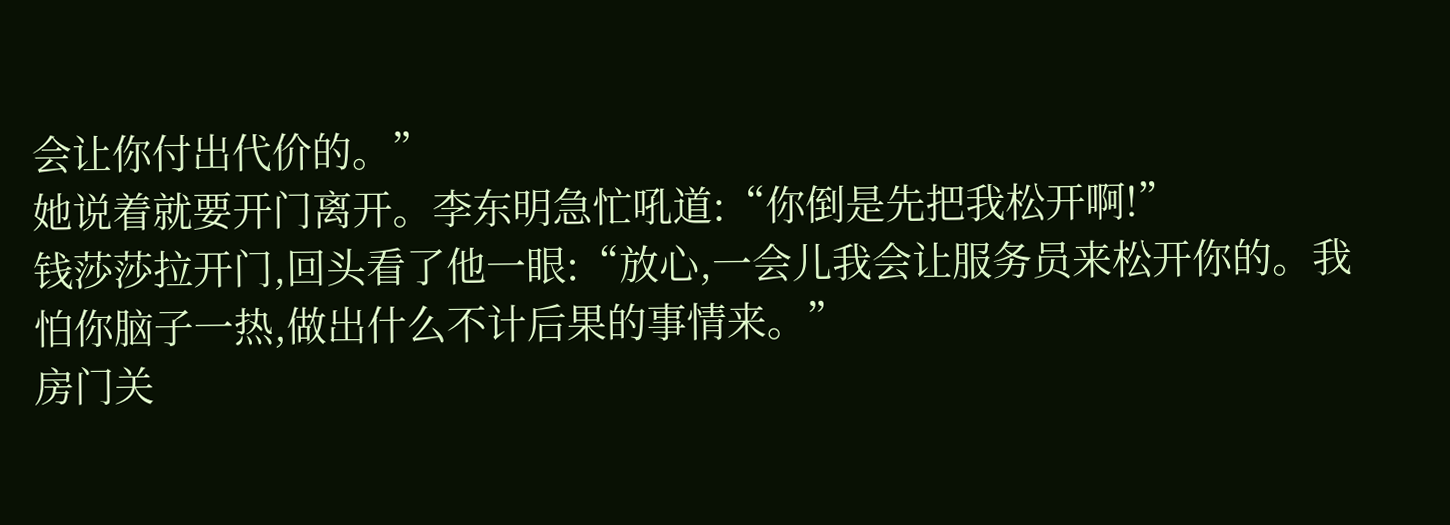会让你付出代价的。”
她说着就要开门离开。李东明急忙吼道:“你倒是先把我松开啊!”
钱莎莎拉开门,回头看了他一眼:“放心,一会儿我会让服务员来松开你的。我怕你脑子一热,做出什么不计后果的事情来。”
房门关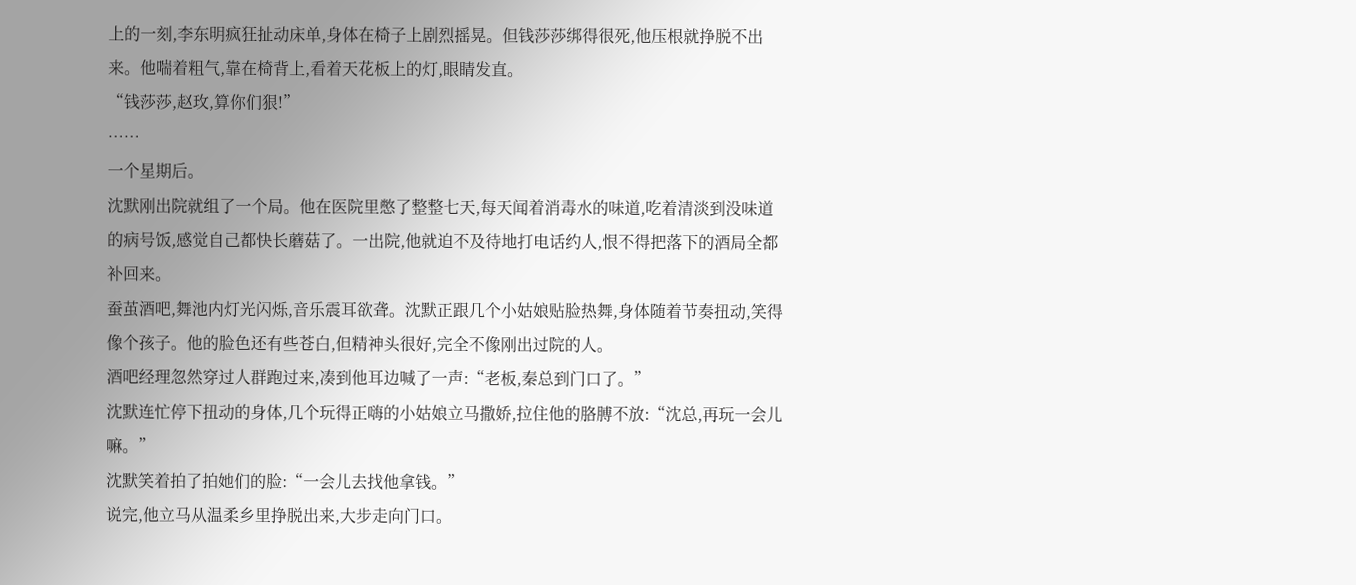上的一刻,李东明疯狂扯动床单,身体在椅子上剧烈摇晃。但钱莎莎绑得很死,他压根就挣脱不出来。他喘着粗气,靠在椅背上,看着天花板上的灯,眼睛发直。
“钱莎莎,赵玫,算你们狠!”
……
一个星期后。
沈默刚出院就组了一个局。他在医院里憋了整整七天,每天闻着消毒水的味道,吃着清淡到没味道的病号饭,感觉自己都快长蘑菇了。一出院,他就迫不及待地打电话约人,恨不得把落下的酒局全都补回来。
蚕茧酒吧,舞池内灯光闪烁,音乐震耳欲聋。沈默正跟几个小姑娘贴脸热舞,身体随着节奏扭动,笑得像个孩子。他的脸色还有些苍白,但精神头很好,完全不像刚出过院的人。
酒吧经理忽然穿过人群跑过来,凑到他耳边喊了一声:“老板,秦总到门口了。”
沈默连忙停下扭动的身体,几个玩得正嗨的小姑娘立马撒娇,拉住他的胳膊不放:“沈总,再玩一会儿嘛。”
沈默笑着拍了拍她们的脸:“一会儿去找他拿钱。”
说完,他立马从温柔乡里挣脱出来,大步走向门口。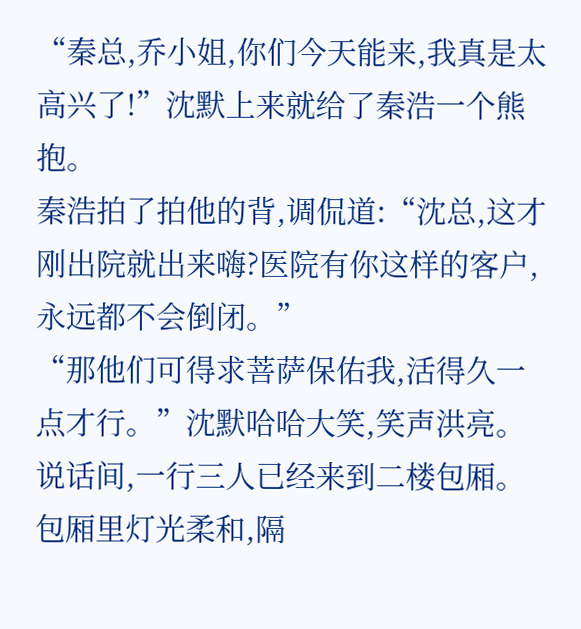“秦总,乔小姐,你们今天能来,我真是太高兴了!”沈默上来就给了秦浩一个熊抱。
秦浩拍了拍他的背,调侃道:“沈总,这才刚出院就出来嗨?医院有你这样的客户,永远都不会倒闭。”
“那他们可得求菩萨保佑我,活得久一点才行。”沈默哈哈大笑,笑声洪亮。
说话间,一行三人已经来到二楼包厢。包厢里灯光柔和,隔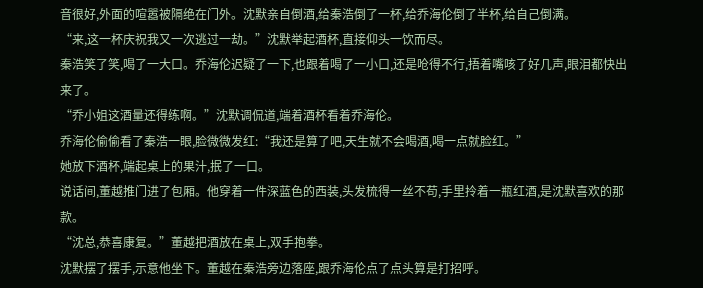音很好,外面的喧嚣被隔绝在门外。沈默亲自倒酒,给秦浩倒了一杯,给乔海伦倒了半杯,给自己倒满。
“来,这一杯庆祝我又一次逃过一劫。”沈默举起酒杯,直接仰头一饮而尽。
秦浩笑了笑,喝了一大口。乔海伦迟疑了一下,也跟着喝了一小口,还是呛得不行,捂着嘴咳了好几声,眼泪都快出来了。
“乔小姐这酒量还得练啊。”沈默调侃道,端着酒杯看着乔海伦。
乔海伦偷偷看了秦浩一眼,脸微微发红:“我还是算了吧,天生就不会喝酒,喝一点就脸红。”
她放下酒杯,端起桌上的果汁,抿了一口。
说话间,董越推门进了包厢。他穿着一件深蓝色的西装,头发梳得一丝不苟,手里拎着一瓶红酒,是沈默喜欢的那款。
“沈总,恭喜康复。”董越把酒放在桌上,双手抱拳。
沈默摆了摆手,示意他坐下。董越在秦浩旁边落座,跟乔海伦点了点头算是打招呼。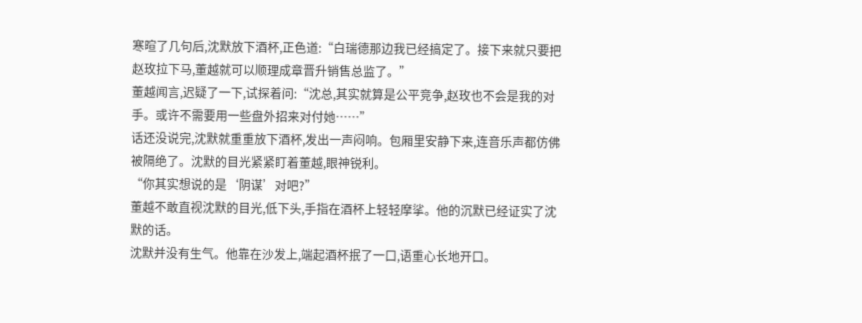寒暄了几句后,沈默放下酒杯,正色道:“白瑞德那边我已经搞定了。接下来就只要把赵玫拉下马,董越就可以顺理成章晋升销售总监了。”
董越闻言,迟疑了一下,试探着问:“沈总,其实就算是公平竞争,赵玫也不会是我的对手。或许不需要用一些盘外招来对付她……”
话还没说完,沈默就重重放下酒杯,发出一声闷响。包厢里安静下来,连音乐声都仿佛被隔绝了。沈默的目光紧紧盯着董越,眼神锐利。
“你其实想说的是‘阴谋’对吧?”
董越不敢直视沈默的目光,低下头,手指在酒杯上轻轻摩挲。他的沉默已经证实了沈默的话。
沈默并没有生气。他靠在沙发上,端起酒杯抿了一口,语重心长地开口。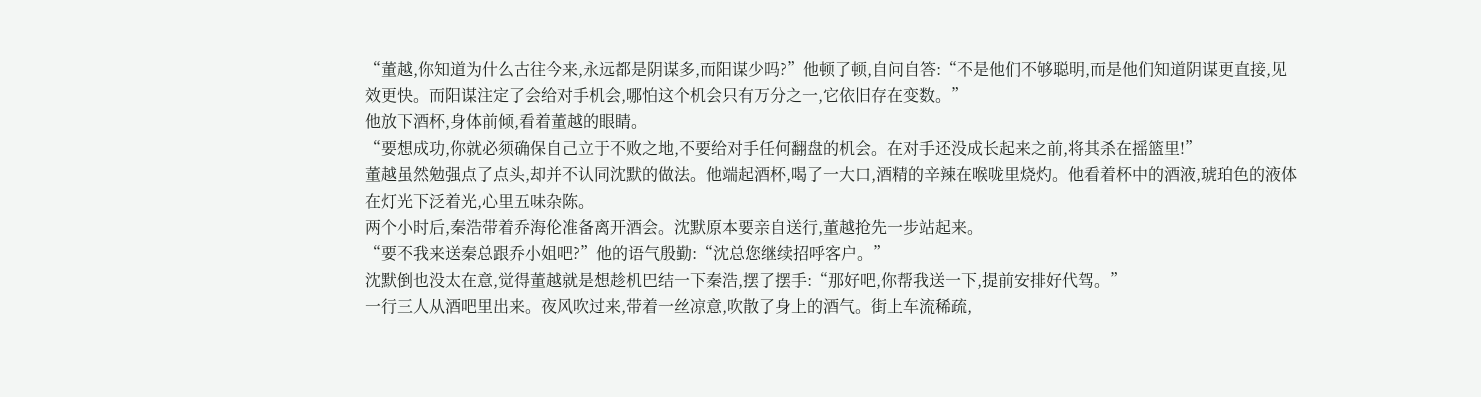“董越,你知道为什么古往今来,永远都是阴谋多,而阳谋少吗?”他顿了顿,自问自答:“不是他们不够聪明,而是他们知道阴谋更直接,见效更快。而阳谋注定了会给对手机会,哪怕这个机会只有万分之一,它依旧存在变数。”
他放下酒杯,身体前倾,看着董越的眼睛。
“要想成功,你就必须确保自己立于不败之地,不要给对手任何翻盘的机会。在对手还没成长起来之前,将其杀在摇篮里!”
董越虽然勉强点了点头,却并不认同沈默的做法。他端起酒杯,喝了一大口,酒精的辛辣在喉咙里烧灼。他看着杯中的酒液,琥珀色的液体在灯光下泛着光,心里五味杂陈。
两个小时后,秦浩带着乔海伦准备离开酒会。沈默原本要亲自送行,董越抢先一步站起来。
“要不我来送秦总跟乔小姐吧?”他的语气殷勤:“沈总您继续招呼客户。”
沈默倒也没太在意,觉得董越就是想趁机巴结一下秦浩,摆了摆手:“那好吧,你帮我送一下,提前安排好代驾。”
一行三人从酒吧里出来。夜风吹过来,带着一丝凉意,吹散了身上的酒气。街上车流稀疏,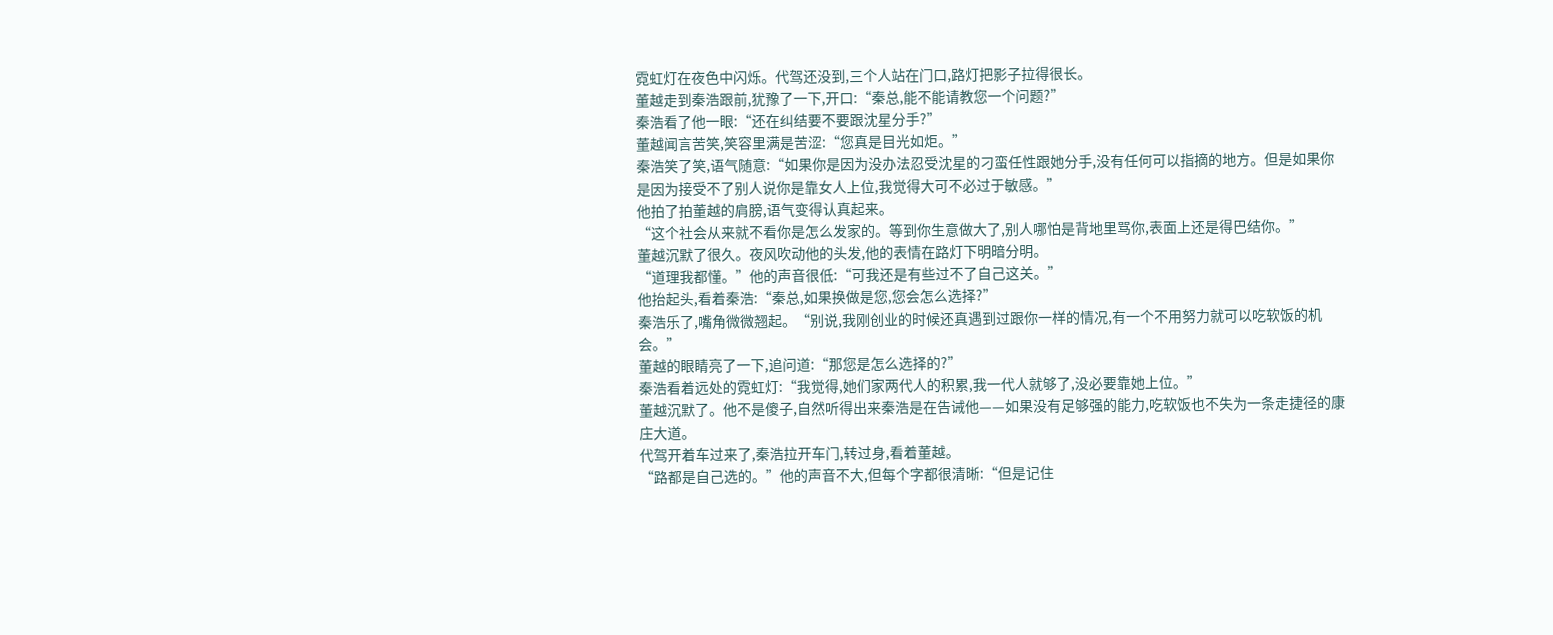霓虹灯在夜色中闪烁。代驾还没到,三个人站在门口,路灯把影子拉得很长。
董越走到秦浩跟前,犹豫了一下,开口:“秦总,能不能请教您一个问题?”
秦浩看了他一眼:“还在纠结要不要跟沈星分手?”
董越闻言苦笑,笑容里满是苦涩:“您真是目光如炬。”
秦浩笑了笑,语气随意:“如果你是因为没办法忍受沈星的刁蛮任性跟她分手,没有任何可以指摘的地方。但是如果你是因为接受不了别人说你是靠女人上位,我觉得大可不必过于敏感。”
他拍了拍董越的肩膀,语气变得认真起来。
“这个社会从来就不看你是怎么发家的。等到你生意做大了,别人哪怕是背地里骂你,表面上还是得巴结你。”
董越沉默了很久。夜风吹动他的头发,他的表情在路灯下明暗分明。
“道理我都懂。”他的声音很低:“可我还是有些过不了自己这关。”
他抬起头,看着秦浩:“秦总,如果换做是您,您会怎么选择?”
秦浩乐了,嘴角微微翘起。“别说,我刚创业的时候还真遇到过跟你一样的情况,有一个不用努力就可以吃软饭的机会。”
董越的眼睛亮了一下,追问道:“那您是怎么选择的?”
秦浩看着远处的霓虹灯:“我觉得,她们家两代人的积累,我一代人就够了,没必要靠她上位。”
董越沉默了。他不是傻子,自然听得出来秦浩是在告诫他——如果没有足够强的能力,吃软饭也不失为一条走捷径的康庄大道。
代驾开着车过来了,秦浩拉开车门,转过身,看着董越。
“路都是自己选的。”他的声音不大,但每个字都很清晰:“但是记住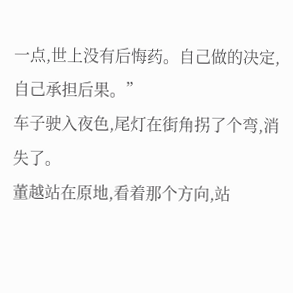一点,世上没有后悔药。自己做的决定,自己承担后果。”
车子驶入夜色,尾灯在街角拐了个弯,消失了。
董越站在原地,看着那个方向,站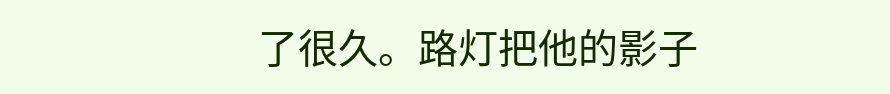了很久。路灯把他的影子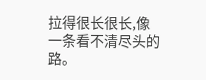拉得很长很长,像一条看不清尽头的路。